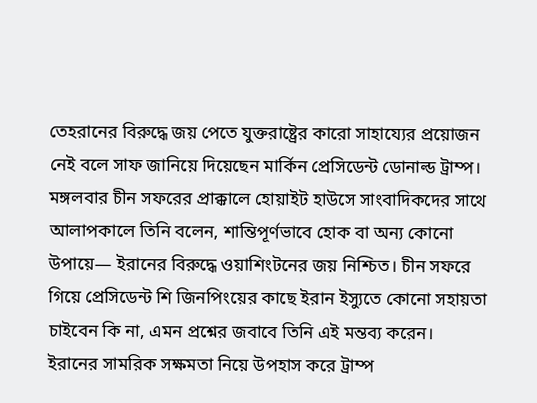তেহরানের বিরুদ্ধে জয় পেতে যুক্তরাষ্ট্রের কারো সাহায্যের প্রয়োজন নেই বলে সাফ জানিয়ে দিয়েছেন মার্কিন প্রেসিডেন্ট ডোনাল্ড ট্রাম্প। মঙ্গলবার চীন সফরের প্রাক্কালে হোয়াইট হাউসে সাংবাদিকদের সাথে আলাপকালে তিনি বলেন, শান্তিপূর্ণভাবে হোক বা অন্য কোনো উপায়ে— ইরানের বিরুদ্ধে ওয়াশিংটনের জয় নিশ্চিত। চীন সফরে গিয়ে প্রেসিডেন্ট শি জিনপিংয়ের কাছে ইরান ইস্যুতে কোনো সহায়তা চাইবেন কি না, এমন প্রশ্নের জবাবে তিনি এই মন্তব্য করেন।
ইরানের সামরিক সক্ষমতা নিয়ে উপহাস করে ট্রাম্প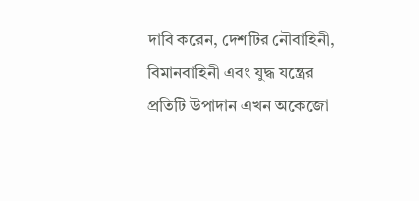দাবি করেন, দেশটির নৌবাহিনী, বিমানবাহিনী এবং যুদ্ধ যন্ত্রের প্রতিটি উপাদান এখন অকেজো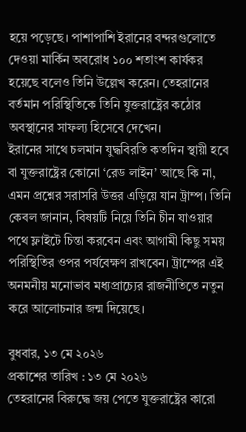হয়ে পড়েছে। পাশাপাশি ইরানের বন্দরগুলোতে দেওয়া মার্কিন অবরোধ ১০০ শতাংশ কার্যকর হয়েছে বলেও তিনি উল্লেখ করেন। তেহরানের বর্তমান পরিস্থিতিকে তিনি যুক্তরাষ্ট্রের কঠোর অবস্থানের সাফল্য হিসেবে দেখেন।
ইরানের সাথে চলমান যুদ্ধবিরতি কতদিন স্থায়ী হবে বা যুক্তরাষ্ট্রের কোনো ‘রেড লাইন’ আছে কি না, এমন প্রশ্নের সরাসরি উত্তর এড়িয়ে যান ট্রাম্প। তিনি কেবল জানান, বিষয়টি নিয়ে তিনি চীন যাওয়ার পথে ফ্লাইটে চিন্তা করবেন এবং আগামী কিছু সময় পরিস্থিতির ওপর পর্যবেক্ষণ রাখবেন। ট্রাম্পের এই অনমনীয় মনোভাব মধ্যপ্রাচ্যের রাজনীতিতে নতুন করে আলোচনার জন্ম দিয়েছে।

বুধবার, ১৩ মে ২০২৬
প্রকাশের তারিখ : ১৩ মে ২০২৬
তেহরানের বিরুদ্ধে জয় পেতে যুক্তরাষ্ট্রের কারো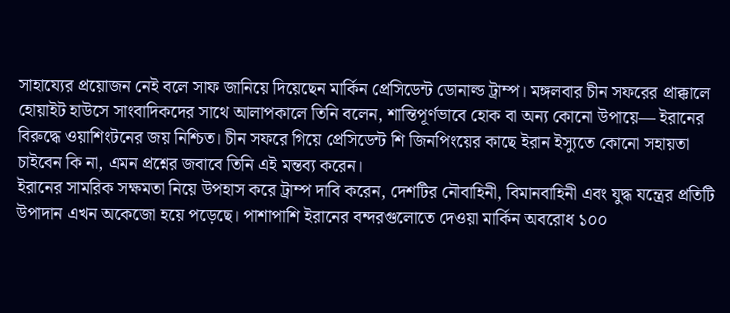সাহায্যের প্রয়োজন নেই বলে সাফ জানিয়ে দিয়েছেন মার্কিন প্রেসিডেন্ট ডোনাল্ড ট্রাম্প। মঙ্গলবার চীন সফরের প্রাক্কালে হোয়াইট হাউসে সাংবাদিকদের সাথে আলাপকালে তিনি বলেন, শান্তিপূর্ণভাবে হোক বা অন্য কোনো উপায়ে— ইরানের বিরুদ্ধে ওয়াশিংটনের জয় নিশ্চিত। চীন সফরে গিয়ে প্রেসিডেন্ট শি জিনপিংয়ের কাছে ইরান ইস্যুতে কোনো সহায়তা চাইবেন কি না, এমন প্রশ্নের জবাবে তিনি এই মন্তব্য করেন।
ইরানের সামরিক সক্ষমতা নিয়ে উপহাস করে ট্রাম্প দাবি করেন, দেশটির নৌবাহিনী, বিমানবাহিনী এবং যুদ্ধ যন্ত্রের প্রতিটি উপাদান এখন অকেজো হয়ে পড়েছে। পাশাপাশি ইরানের বন্দরগুলোতে দেওয়া মার্কিন অবরোধ ১০০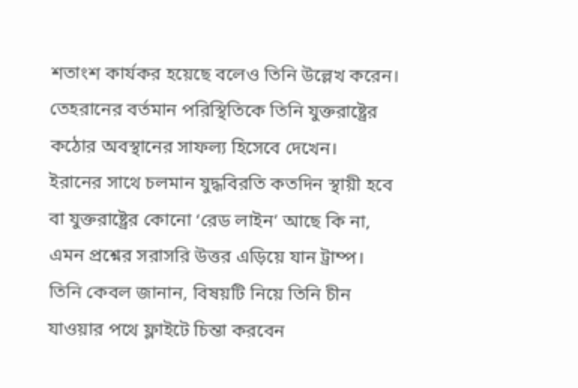শতাংশ কার্যকর হয়েছে বলেও তিনি উল্লেখ করেন। তেহরানের বর্তমান পরিস্থিতিকে তিনি যুক্তরাষ্ট্রের কঠোর অবস্থানের সাফল্য হিসেবে দেখেন।
ইরানের সাথে চলমান যুদ্ধবিরতি কতদিন স্থায়ী হবে বা যুক্তরাষ্ট্রের কোনো ‘রেড লাইন’ আছে কি না, এমন প্রশ্নের সরাসরি উত্তর এড়িয়ে যান ট্রাম্প। তিনি কেবল জানান, বিষয়টি নিয়ে তিনি চীন যাওয়ার পথে ফ্লাইটে চিন্তা করবেন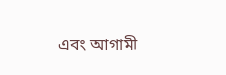এবং আগামী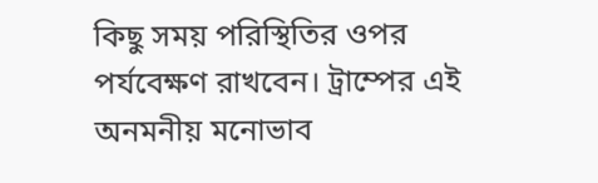কিছু সময় পরিস্থিতির ওপর পর্যবেক্ষণ রাখবেন। ট্রাম্পের এই অনমনীয় মনোভাব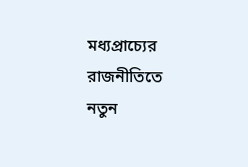মধ্যপ্রাচ্যের রাজনীতিতে নতুন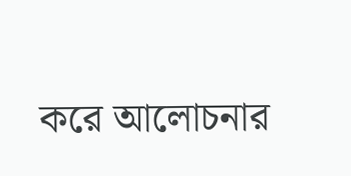করে আলোচনার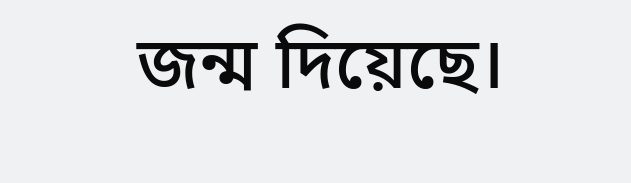জন্ম দিয়েছে।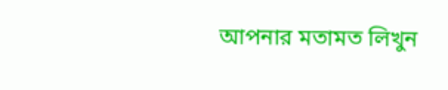আপনার মতামত লিখুন